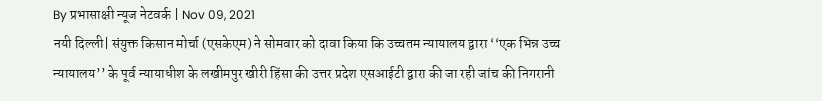By प्रभासाक्षी न्यूज नेटवर्क | Nov 09, 2021
नयी दिल्ली| संयुक्त किसान मोर्चा (एसकेएम) ने सोमवार को दावा किया कि उच्चतम न्यायालय द्वारा ‘‘एक भिन्न उच्च न्यायालय’’ के पूर्व न्यायाधीश के लखीमपुर खीरी हिंसा की उत्तर प्रदेश एसआईटी द्वारा की जा रही जांच की निगरानी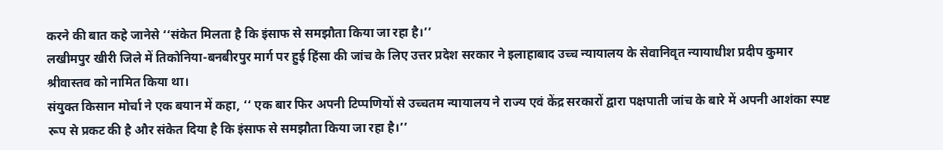करने की बात कहे जानेसे ‘‘संकेत मिलता है कि इंसाफ से समझौता किया जा रहा है।’’
लखीमपुर खीरी जिले में तिकोनिया-बनबीरपुर मार्ग पर हुई हिंसा की जांच के लिए उत्तर प्रदेश सरकार ने इलाहाबाद उच्च न्यायालय के सेवानिवृत न्यायाधीश प्रदीप कुमार श्रीवास्तव को नामित किया था।
संयुक्त किसान मोर्चा ने एक बयान में कहा, ‘‘ एक बार फिर अपनी टिप्पणियों से उच्चतम न्यायालय ने राज्य एवं केंद्र सरकारों द्वारा पक्षपाती जांच के बारे में अपनी आशंका स्पष्ट रूप से प्रकट की है और संकेत दिया है कि इंसाफ से समझौता किया जा रहा है।’’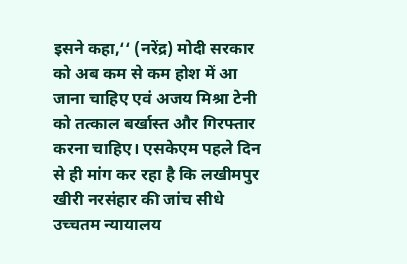इसने कहा,‘‘ (नरेंद्र) मोदी सरकार को अब कम से कम होश में आ जाना चाहिए एवं अजय मिश्रा टेनी को तत्काल बर्खास्त और गिरफ्तार करना चाहिए। एसकेएम पहले दिन से ही मांग कर रहा है कि लखीमपुर खीरी नरसंहार की जांच सीधे उच्चतम न्यायालय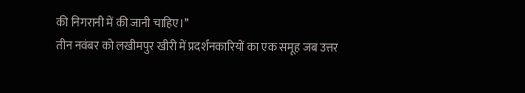की निगरानी में की जानी चाहिए।’’
तीन नवंबर को लखीमपुर खीरी में प्रदर्शनकारियों का एक समूह जब उत्तर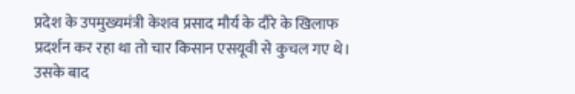प्रदेश के उपमुख्यमंत्री केशव प्रसाद मौर्य के दौरे के खिलाफ प्रदर्शन कर रहा था तो चार किसान एसयूवी से कुचल गए थे। उसके बाद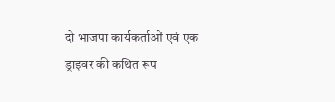दो भाजपा कार्यकर्ताओं एवं एक ड्राइवर की कथित रूप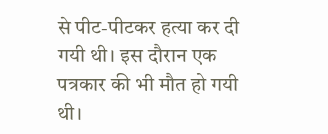से पीट-पीटकर हत्या कर दी गयी थी। इस दौरान एक पत्रकार की भी मौत हो गयी थी।